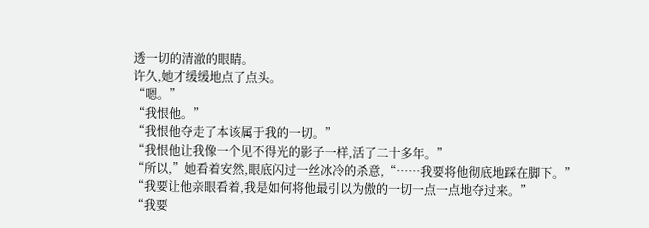透一切的清澈的眼睛。
许久,她才缓缓地点了点头。
“嗯。”
“我恨他。”
“我恨他夺走了本该属于我的一切。”
“我恨他让我像一个见不得光的影子一样,活了二十多年。”
“所以,”她看着安然,眼底闪过一丝冰冷的杀意,“……我要将他彻底地踩在脚下。”
“我要让他亲眼看着,我是如何将他最引以为傲的一切一点一点地夺过来。”
“我要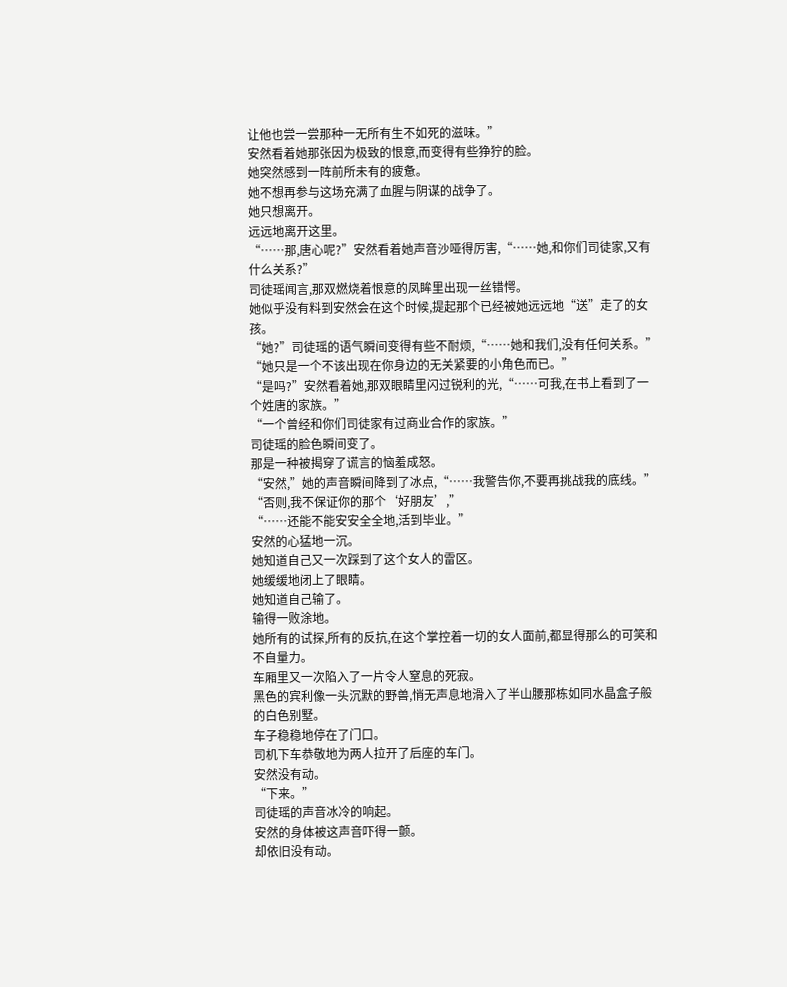让他也尝一尝那种一无所有生不如死的滋味。”
安然看着她那张因为极致的恨意,而变得有些狰狞的脸。
她突然感到一阵前所未有的疲惫。
她不想再参与这场充满了血腥与阴谋的战争了。
她只想离开。
远远地离开这里。
“……那,唐心呢?”安然看着她声音沙哑得厉害,“……她,和你们司徒家,又有什么关系?”
司徒瑶闻言,那双燃烧着恨意的凤眸里出现一丝错愕。
她似乎没有料到安然会在这个时候,提起那个已经被她远远地“送”走了的女孩。
“她?”司徒瑶的语气瞬间变得有些不耐烦,“……她和我们,没有任何关系。”
“她只是一个不该出现在你身边的无关紧要的小角色而已。”
“是吗?”安然看着她,那双眼睛里闪过锐利的光,“……可我,在书上看到了一个姓唐的家族。”
“一个曾经和你们司徒家有过商业合作的家族。”
司徒瑶的脸色瞬间变了。
那是一种被揭穿了谎言的恼羞成怒。
“安然,”她的声音瞬间降到了冰点,“……我警告你,不要再挑战我的底线。”
“否则,我不保证你的那个‘好朋友’,”
“……还能不能安安全全地,活到毕业。”
安然的心猛地一沉。
她知道自己又一次踩到了这个女人的雷区。
她缓缓地闭上了眼睛。
她知道自己输了。
输得一败涂地。
她所有的试探,所有的反抗,在这个掌控着一切的女人面前,都显得那么的可笑和不自量力。
车厢里又一次陷入了一片令人窒息的死寂。
黑色的宾利像一头沉默的野兽,悄无声息地滑入了半山腰那栋如同水晶盒子般的白色别墅。
车子稳稳地停在了门口。
司机下车恭敬地为两人拉开了后座的车门。
安然没有动。
“下来。”
司徒瑶的声音冰冷的响起。
安然的身体被这声音吓得一颤。
却依旧没有动。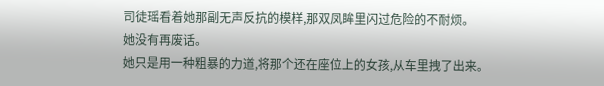司徒瑶看着她那副无声反抗的模样,那双凤眸里闪过危险的不耐烦。
她没有再废话。
她只是用一种粗暴的力道,将那个还在座位上的女孩,从车里拽了出来。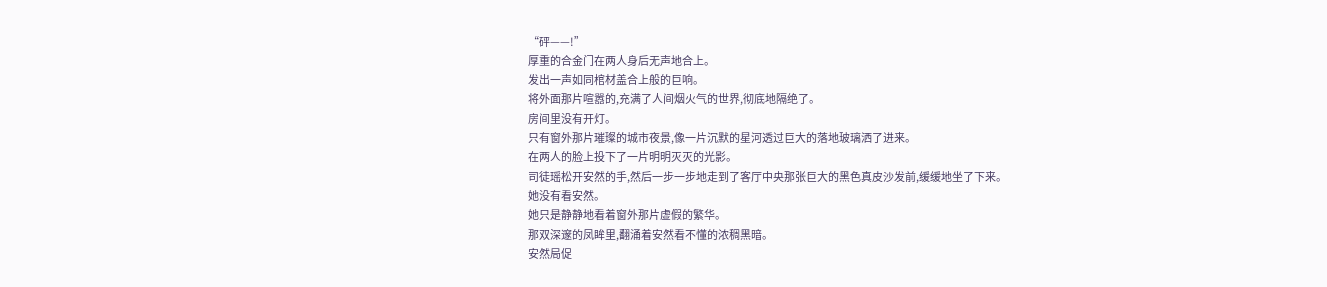“砰——!”
厚重的合金门在两人身后无声地合上。
发出一声如同棺材盖合上般的巨响。
将外面那片喧嚣的,充满了人间烟火气的世界,彻底地隔绝了。
房间里没有开灯。
只有窗外那片璀璨的城市夜景,像一片沉默的星河透过巨大的落地玻璃洒了进来。
在两人的脸上投下了一片明明灭灭的光影。
司徒瑶松开安然的手,然后一步一步地走到了客厅中央那张巨大的黑色真皮沙发前,缓缓地坐了下来。
她没有看安然。
她只是静静地看着窗外那片虚假的繁华。
那双深邃的凤眸里,翻涌着安然看不懂的浓稠黑暗。
安然局促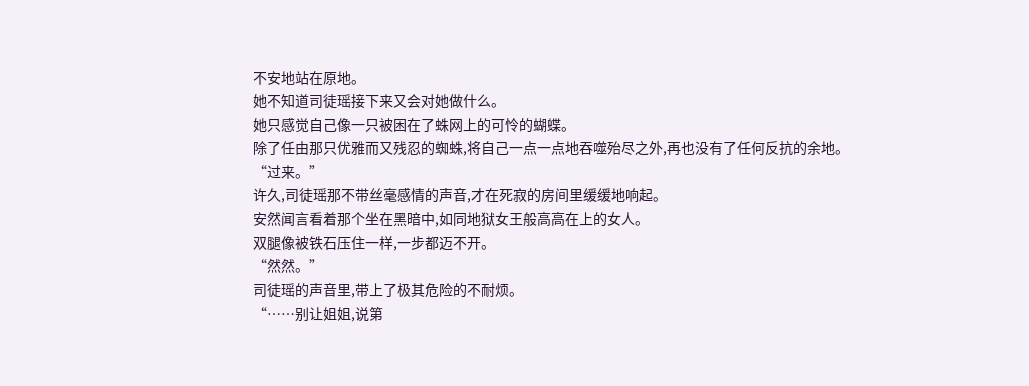不安地站在原地。
她不知道司徒瑶接下来又会对她做什么。
她只感觉自己像一只被困在了蛛网上的可怜的蝴蝶。
除了任由那只优雅而又残忍的蜘蛛,将自己一点一点地吞噬殆尽之外,再也没有了任何反抗的余地。
“过来。”
许久,司徒瑶那不带丝毫感情的声音,才在死寂的房间里缓缓地响起。
安然闻言看着那个坐在黑暗中,如同地狱女王般高高在上的女人。
双腿像被铁石压住一样,一步都迈不开。
“然然。”
司徒瑶的声音里,带上了极其危险的不耐烦。
“……别让姐姐,说第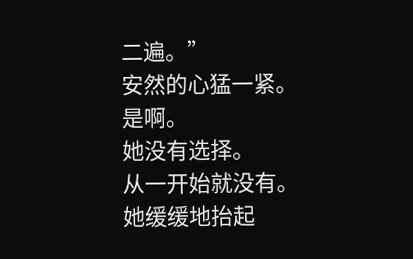二遍。”
安然的心猛一紧。
是啊。
她没有选择。
从一开始就没有。
她缓缓地抬起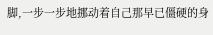脚,一步一步地挪动着自己那早已僵硬的身